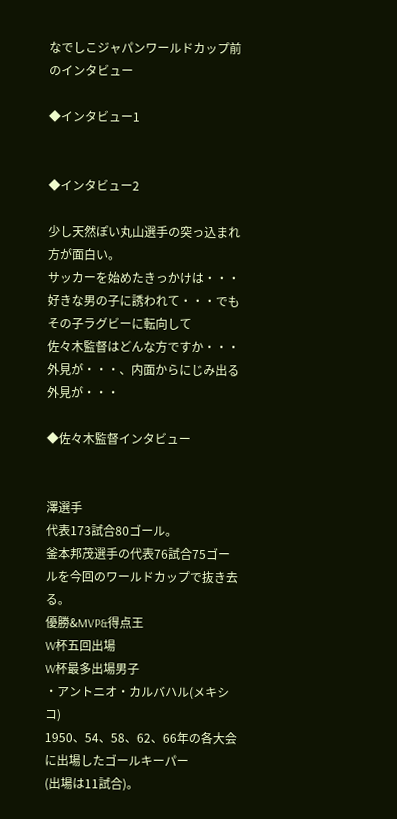なでしこジャパンワールドカップ前のインタビュー

◆インタビュー1


◆インタビュー2

少し天然ぽい丸山選手の突っ込まれ方が面白い。
サッカーを始めたきっかけは・・・好きな男の子に誘われて・・・でもその子ラグビーに転向して
佐々木監督はどんな方ですか・・・外見が・・・、内面からにじみ出る外見が・・・

◆佐々木監督インタビュー


澤選手
代表173試合80ゴール。
釜本邦茂選手の代表76試合75ゴールを今回のワールドカップで抜き去る。
優勝&MVP&得点王
W杯五回出場
W杯最多出場男子
・アントニオ・カルバハル(メキシコ)
1950、54、58、62、66年の各大会に出場したゴールキーパー
(出場は11試合)。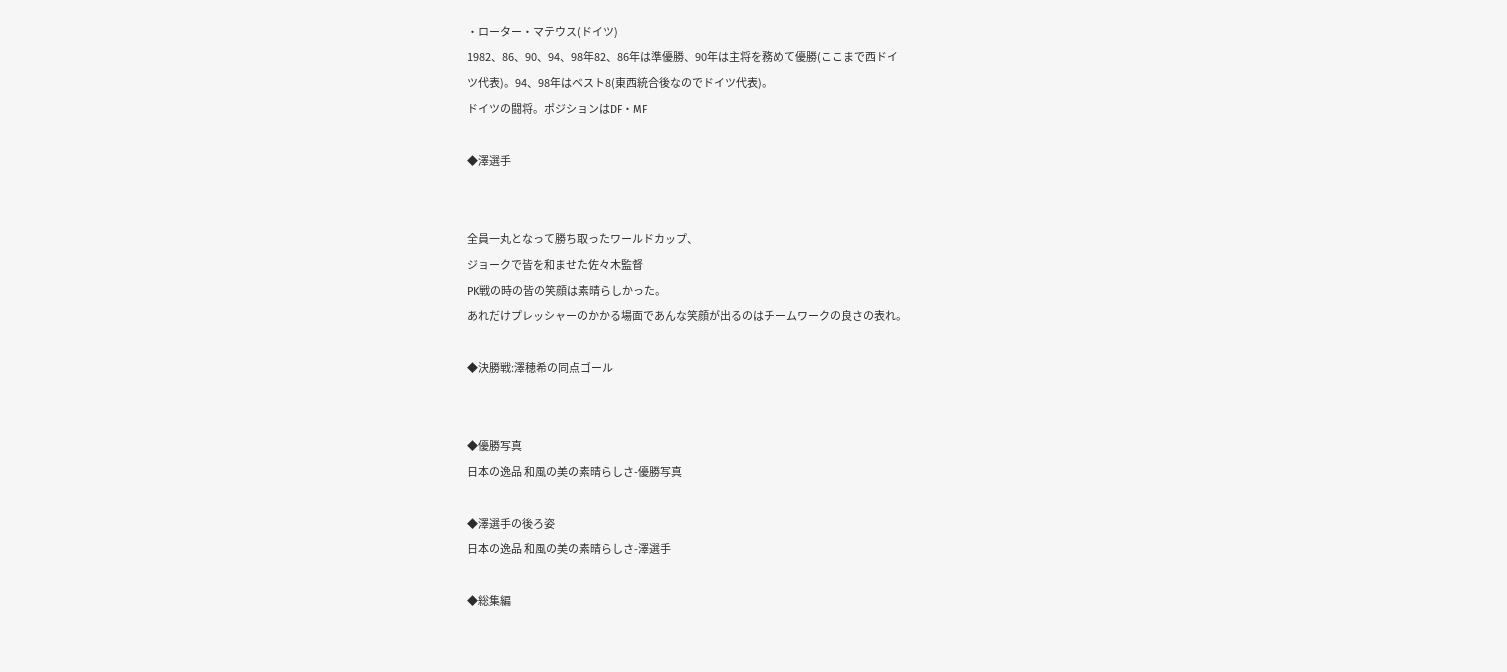・ローター・マテウス(ドイツ)
1982、86、90、94、98年82、86年は準優勝、90年は主将を務めて優勝(ここまで西ドイ
ツ代表)。94、98年はベスト8(東西統合後なのでドイツ代表)。
ドイツの闘将。ポジションはDF・MF

◆澤選手


全員一丸となって勝ち取ったワールドカップ、
ジョークで皆を和ませた佐々木監督
PK戦の時の皆の笑顔は素晴らしかった。
あれだけプレッシャーのかかる場面であんな笑顔が出るのはチームワークの良さの表れ。

◆決勝戦:澤穂希の同点ゴール


◆優勝写真
日本の逸品 和風の美の素晴らしさ-優勝写真

◆澤選手の後ろ姿
日本の逸品 和風の美の素晴らしさ-澤選手

◆総集編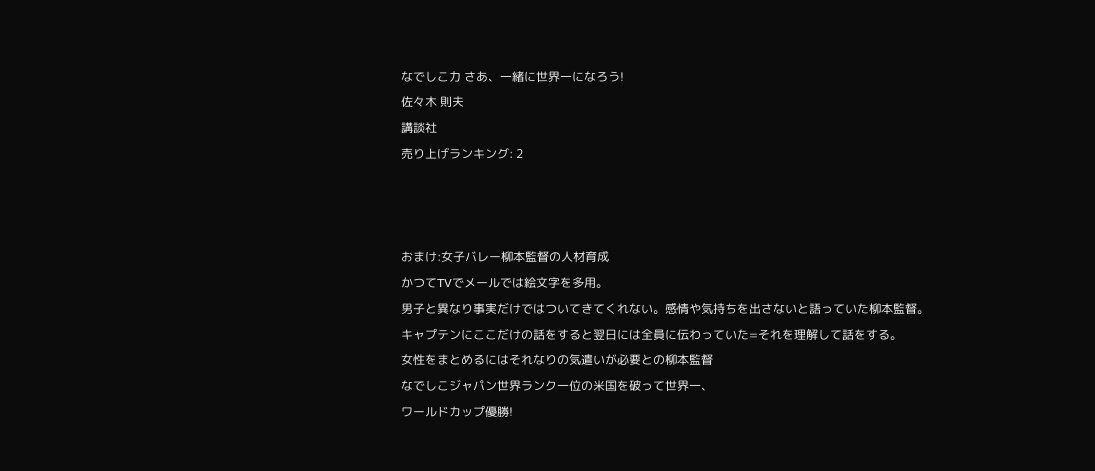なでしこ力 さあ、一緒に世界一になろう!
佐々木 則夫
講談社
売り上げランキング: 2



おまけ:女子バレー柳本監督の人材育成
かつてTVでメールでは絵文字を多用。
男子と異なり事実だけではついてきてくれない。感情や気持ちを出さないと語っていた柳本監督。
キャプテンにここだけの話をすると翌日には全員に伝わっていた=それを理解して話をする。
女性をまとめるにはそれなりの気遣いが必要との柳本監督
なでしこジャパン世界ランク一位の米国を破って世界一、
ワールドカップ優勝!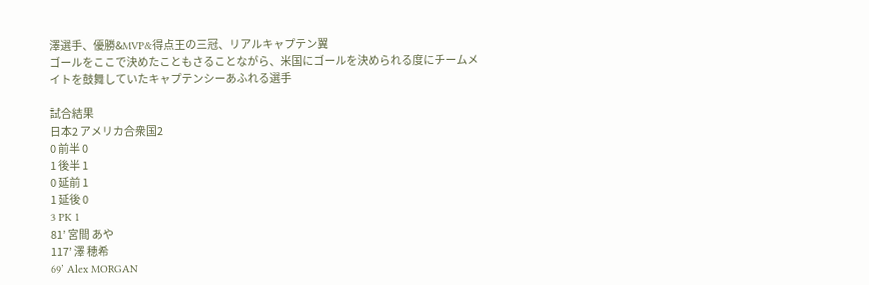澤選手、優勝&MVP&得点王の三冠、リアルキャプテン翼
ゴールをここで決めたこともさることながら、米国にゴールを決められる度にチームメイトを鼓舞していたキャプテンシーあふれる選手

試合結果
日本2 アメリカ合衆国2
0 前半 0
1 後半 1
0 延前 1
1 延後 0
3 PK 1
81’ 宮間 あや
117’ 澤 穂希
69’ Alex MORGAN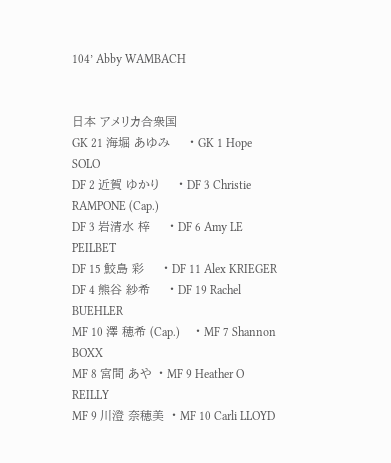104’ Abby WAMBACH


日本 アメリカ合衆国
GK 21 海堀 あゆみ    ・GK 1 Hope SOLO
DF 2 近賀 ゆかり    ・DF 3 Christie RAMPONE (Cap.)
DF 3 岩清水 梓    ・DF 6 Amy LE PEILBET
DF 15 鮫島 彩    ・DF 11 Alex KRIEGER
DF 4 熊谷 紗希    ・DF 19 Rachel BUEHLER
MF 10 澤 穂希 (Cap.)    ・MF 7 Shannon BOXX
MF 8 宮間 あや ・MF 9 Heather O REILLY
MF 9 川澄 奈穂美 ・MF 10 Carli LLOYD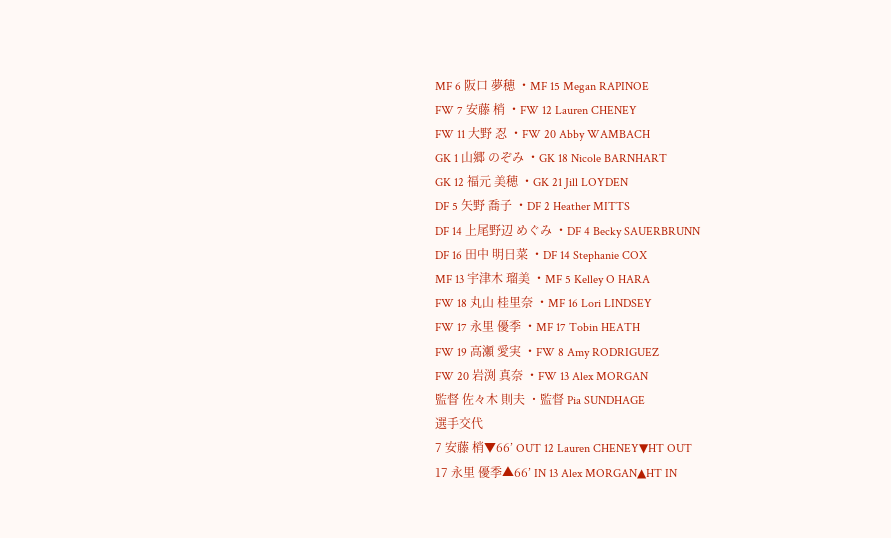MF 6 阪口 夢穂 ・MF 15 Megan RAPINOE
FW 7 安藤 梢 ・FW 12 Lauren CHENEY
FW 11 大野 忍 ・FW 20 Abby WAMBACH
GK 1 山郷 のぞみ ・GK 18 Nicole BARNHART
GK 12 福元 美穂 ・GK 21 Jill LOYDEN
DF 5 矢野 喬子 ・DF 2 Heather MITTS
DF 14 上尾野辺 めぐみ ・DF 4 Becky SAUERBRUNN
DF 16 田中 明日菜 ・DF 14 Stephanie COX
MF 13 宇津木 瑠美 ・MF 5 Kelley O HARA
FW 18 丸山 桂里奈 ・MF 16 Lori LINDSEY
FW 17 永里 優季 ・MF 17 Tobin HEATH
FW 19 高瀬 愛実 ・FW 8 Amy RODRIGUEZ
FW 20 岩渕 真奈 ・FW 13 Alex MORGAN
監督 佐々木 則夫 ・監督 Pia SUNDHAGE
選手交代
7 安藤 梢▼66’ OUT 12 Lauren CHENEY▼HT OUT
17 永里 優季▲66’ IN 13 Alex MORGAN▲HT IN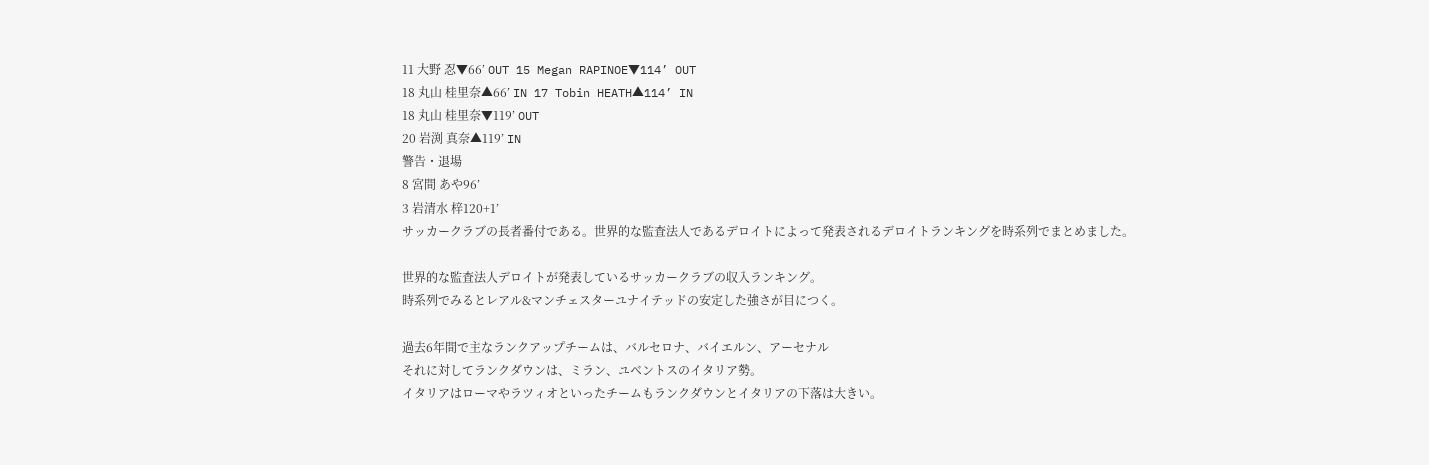11 大野 忍▼66’ OUT 15 Megan RAPINOE▼114’ OUT
18 丸山 桂里奈▲66’ IN 17 Tobin HEATH▲114’ IN
18 丸山 桂里奈▼119’ OUT
20 岩渕 真奈▲119’ IN
警告・退場
8 宮間 あや96’
3 岩清水 梓120+1’
サッカークラブの長者番付である。世界的な監査法人であるデロイトによって発表されるデロイトランキングを時系列でまとめました。

世界的な監査法人デロイトが発表しているサッカークラブの収入ランキング。
時系列でみるとレアル&マンチェスターユナイテッドの安定した強さが目につく。

過去6年間で主なランクアップチームは、バルセロナ、バイエルン、アーセナル
それに対してランクダウンは、ミラン、ユベントスのイタリア勢。
イタリアはローマやラツィオといったチームもランクダウンとイタリアの下落は大きい。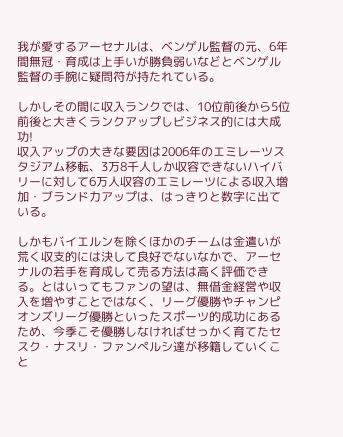我が愛するアーセナルは、ベンゲル監督の元、6年間無冠・育成は上手いが勝負弱いなどとベンゲル監督の手腕に疑問符が持たれている。

しかしその間に収入ランクでは、10位前後から5位前後と大きくランクアップしビジネス的には大成功!
収入アップの大きな要因は2006年のエミレーツスタジアム移転、3万8千人しか収容できないハイバリーに対して6万人収容のエミレーツによる収入増加・ブランド力アップは、はっきりと数字に出ている。

しかもバイエルンを除くほかのチームは金遣いが荒く収支的には決して良好でないなかで、アーセナルの若手を育成して売る方法は高く評価できる。とはいってもファンの望は、無借金経営や収入を増やすことではなく、リーグ優勝やチャンピオンズリーグ優勝といったスポーツ的成功にあるため、今季こそ優勝しなければせっかく育てたセスク・ナスリ・ファンぺルシ達が移籍していくこと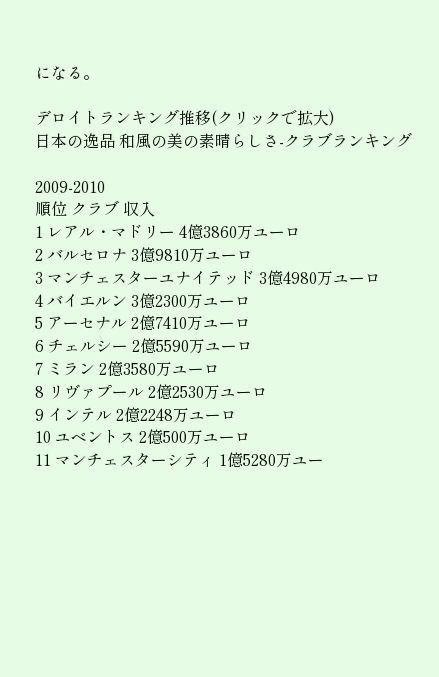になる。

デロイトランキング推移(クリックで拡大)
日本の逸品 和風の美の素晴らしさ-クラブランキング

2009-2010
順位 クラブ 収入
1 レアル・マドリー 4億3860万ユーロ
2 バルセロナ 3億9810万ユーロ
3 マンチェスターユナイテッド 3億4980万ユーロ
4 バイエルン 3億2300万ユーロ
5 アーセナル 2億7410万ユーロ
6 チェルシー 2億5590万ユーロ
7 ミラン 2億3580万ユーロ
8 リヴァプール 2億2530万ユーロ
9 インテル 2億2248万ユーロ
10 ユベントス 2億500万ユーロ
11 マンチェスターシティ 1億5280万ユー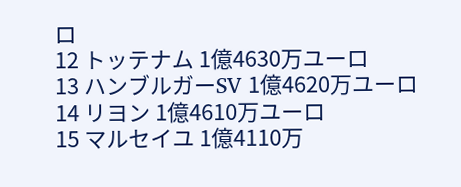ロ
12 トッテナム 1億4630万ユーロ
13 ハンブルガーSV 1億4620万ユーロ
14 リヨン 1億4610万ユーロ
15 マルセイユ 1億4110万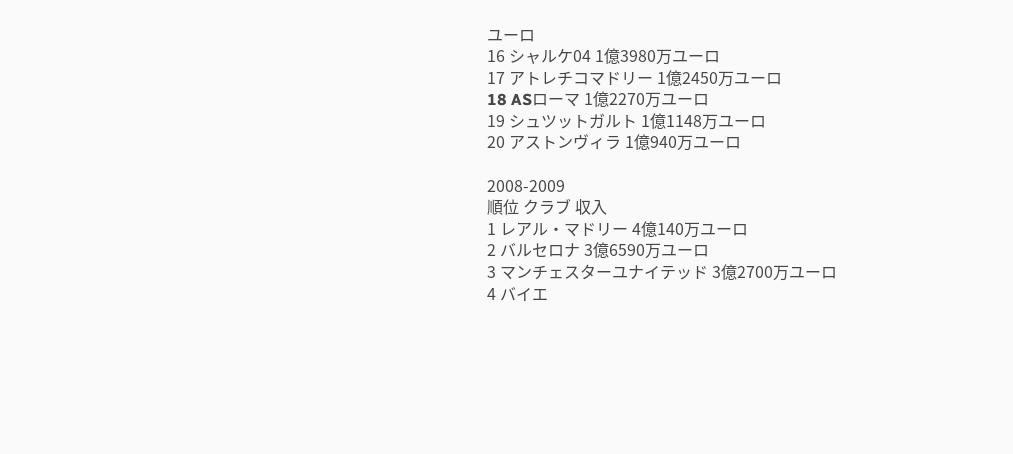ユーロ
16 シャルケ04 1億3980万ユーロ
17 アトレチコマドリー 1億2450万ユーロ
18 ASローマ 1億2270万ユーロ
19 シュツットガルト 1億1148万ユーロ
20 アストンヴィラ 1億940万ユーロ

2008-2009
順位 クラブ 収入
1 レアル・マドリー 4億140万ユーロ
2 バルセロナ 3億6590万ユーロ
3 マンチェスターユナイテッド 3億2700万ユーロ
4 バイエ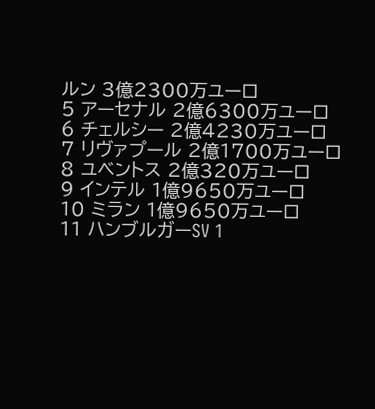ルン 3億2300万ユーロ
5 アーセナル 2億6300万ユーロ
6 チェルシー 2億4230万ユーロ
7 リヴァプール 2億1700万ユーロ
8 ユベントス 2億320万ユーロ
9 インテル 1億9650万ユーロ
10 ミラン 1億9650万ユーロ
11 ハンブルガーSV 1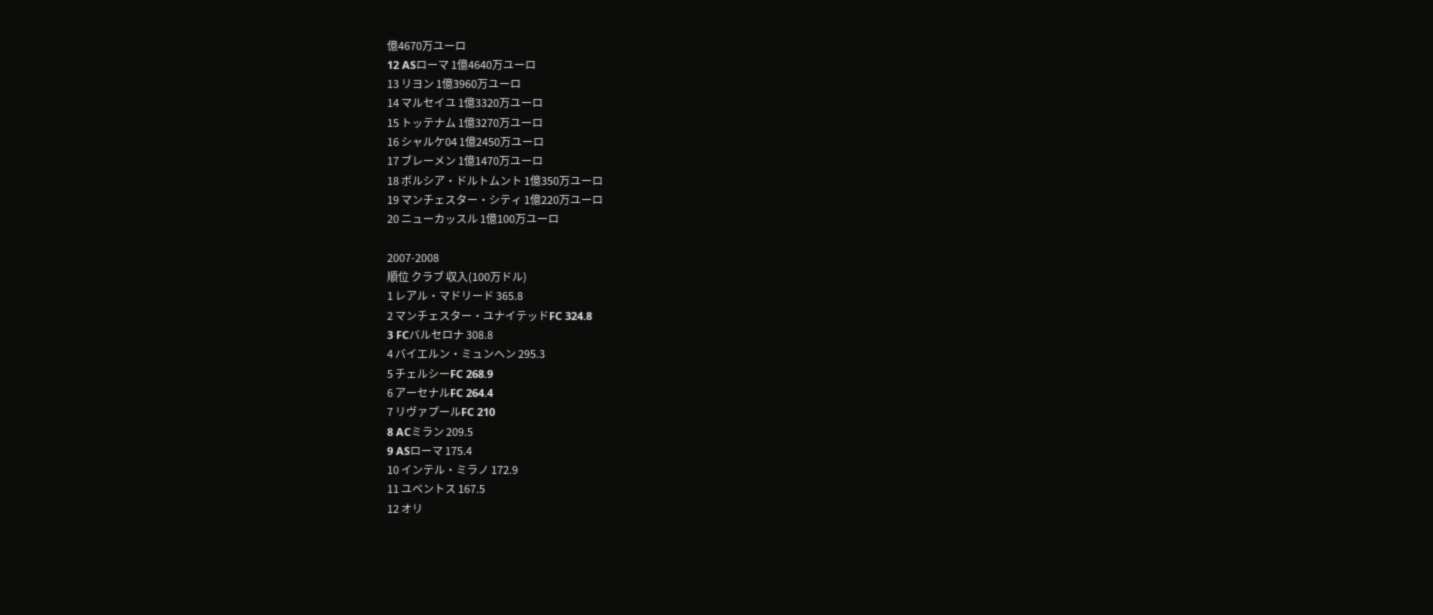億4670万ユーロ
12 ASローマ 1億4640万ユーロ
13 リヨン 1億3960万ユーロ
14 マルセイユ 1億3320万ユーロ
15 トッテナム 1億3270万ユーロ
16 シャルケ04 1億2450万ユーロ
17 ブレーメン 1億1470万ユーロ
18 ボルシア・ドルトムント 1億350万ユーロ
19 マンチェスター・シティ 1億220万ユーロ
20 ニューカッスル 1億100万ユーロ

2007-2008
順位 クラブ 収入(100万ドル)
1 レアル・マドリード 365.8
2 マンチェスター・ユナイテッドFC 324.8
3 FCバルセロナ 308.8
4 バイエルン・ミュンヘン 295.3
5 チェルシーFC 268.9
6 アーセナルFC 264.4
7 リヴァプールFC 210
8 ACミラン 209.5
9 ASローマ 175.4
10 インテル・ミラノ 172.9
11 ユベントス 167.5
12 オリ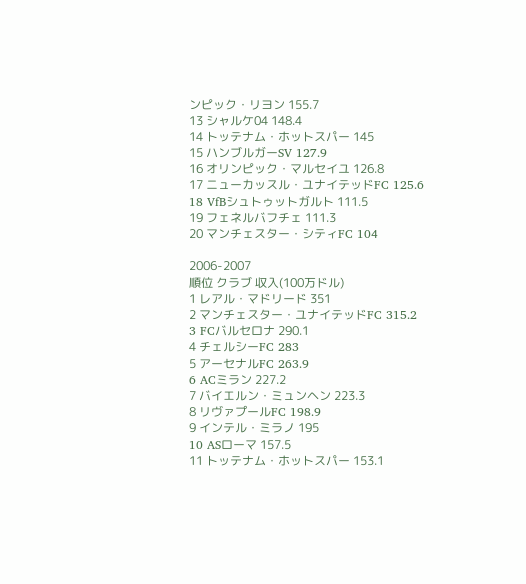ンピック・リヨン 155.7
13 シャルケ04 148.4
14 トッテナム・ホットスパー 145
15 ハンブルガーSV 127.9
16 オリンピック・マルセイユ 126.8
17 ニューカッスル・ユナイテッドFC 125.6
18 VfBシュトゥットガルト 111.5
19 フェネルバフチェ 111.3
20 マンチェスター・シティFC 104

2006-2007
順位 クラブ 収入(100万ドル)
1 レアル・マドリード 351
2 マンチェスター・ユナイテッドFC 315.2
3 FCバルセロナ 290.1
4 チェルシーFC 283
5 アーセナルFC 263.9
6 ACミラン 227.2
7 バイエルン・ミュンヘン 223.3
8 リヴァプールFC 198.9
9 インテル・ミラノ 195
10 ASローマ 157.5
11 トッテナム・ホットスパー 153.1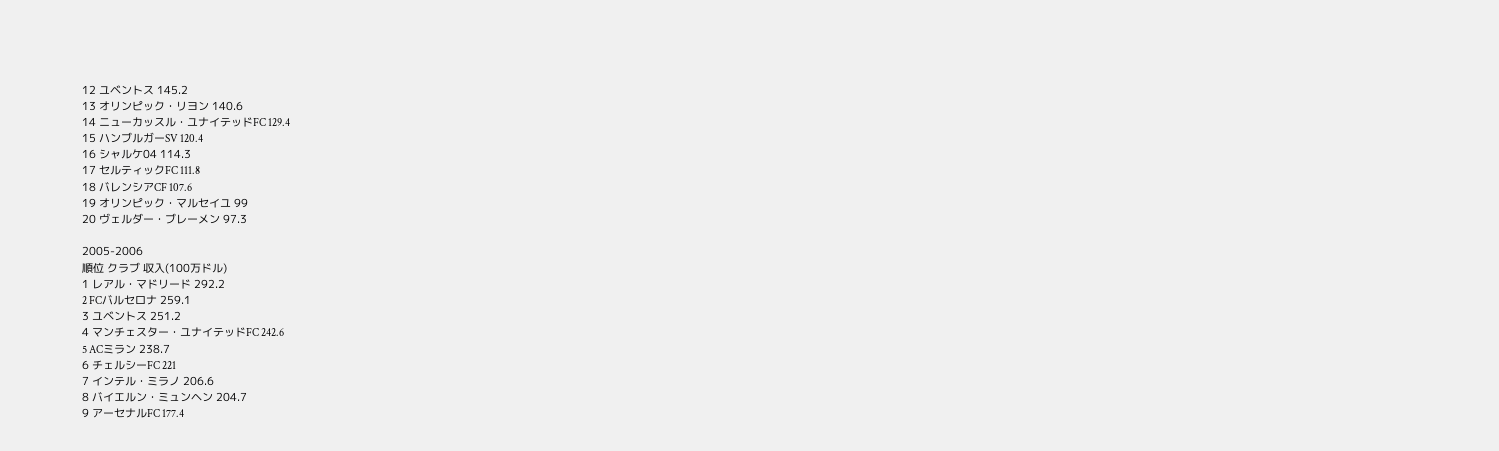12 ユベントス 145.2
13 オリンピック・リヨン 140.6
14 ニューカッスル・ユナイテッドFC 129.4
15 ハンブルガーSV 120.4
16 シャルケ04 114.3
17 セルティックFC 111.8
18 バレンシアCF 107.6
19 オリンピック・マルセイユ 99
20 ヴェルダー・ブレーメン 97.3

2005-2006
順位 クラブ 収入(100万ドル)
1 レアル・マドリード 292.2
2 FCバルセロナ 259.1
3 ユベントス 251.2
4 マンチェスター・ユナイテッドFC 242.6
5 ACミラン 238.7
6 チェルシーFC 221
7 インテル・ミラノ 206.6
8 バイエルン・ミュンヘン 204.7
9 アーセナルFC 177.4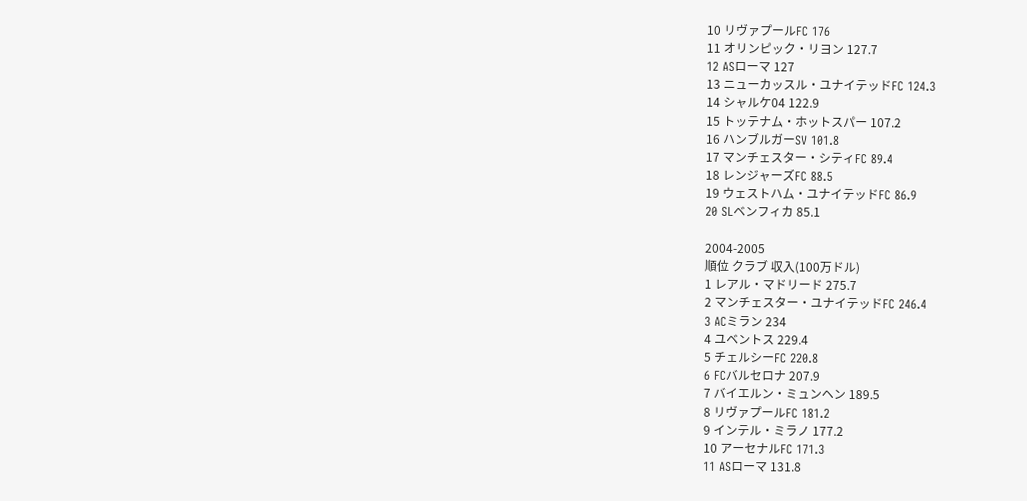10 リヴァプールFC 176
11 オリンピック・リヨン 127.7
12 ASローマ 127
13 ニューカッスル・ユナイテッドFC 124.3
14 シャルケ04 122.9
15 トッテナム・ホットスパー 107.2
16 ハンブルガーSV 101.8
17 マンチェスター・シティFC 89.4
18 レンジャーズFC 88.5
19 ウェストハム・ユナイテッドFC 86.9
20 SLベンフィカ 85.1

2004-2005
順位 クラブ 収入(100万ドル)
1 レアル・マドリード 275.7
2 マンチェスター・ユナイテッドFC 246.4
3 ACミラン 234
4 ユベントス 229.4
5 チェルシーFC 220.8
6 FCバルセロナ 207.9
7 バイエルン・ミュンヘン 189.5
8 リヴァプールFC 181.2
9 インテル・ミラノ 177.2
10 アーセナルFC 171.3
11 ASローマ 131.8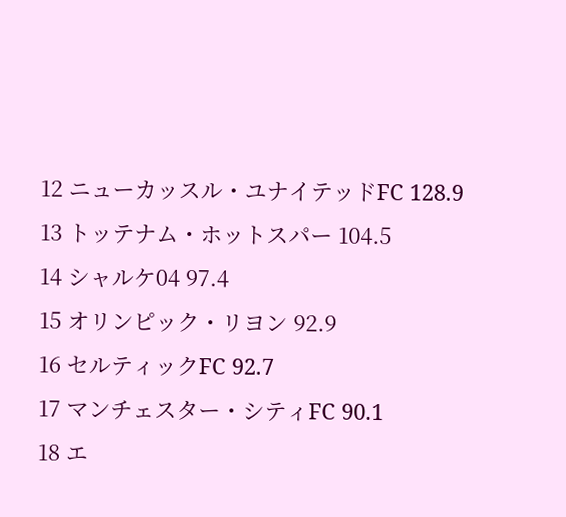12 ニューカッスル・ユナイテッドFC 128.9
13 トッテナム・ホットスパー 104.5
14 シャルケ04 97.4
15 オリンピック・リヨン 92.9
16 セルティックFC 92.7
17 マンチェスター・シティFC 90.1
18 エ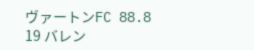ヴァートンFC 88.8
19 バレン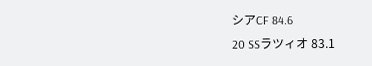シアCF 84.6
20 SSラツィオ 83.1